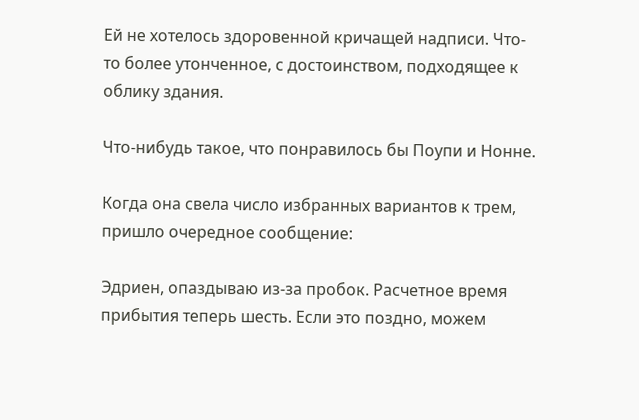Ей не хотелось здоровенной кричащей надписи. Что-то более утонченное, с достоинством, подходящее к облику здания.

Что-нибудь такое, что понравилось бы Поупи и Нонне.

Когда она свела число избранных вариантов к трем, пришло очередное сообщение:

Эдриен, опаздываю из-за пробок. Расчетное время прибытия теперь шесть. Если это поздно, можем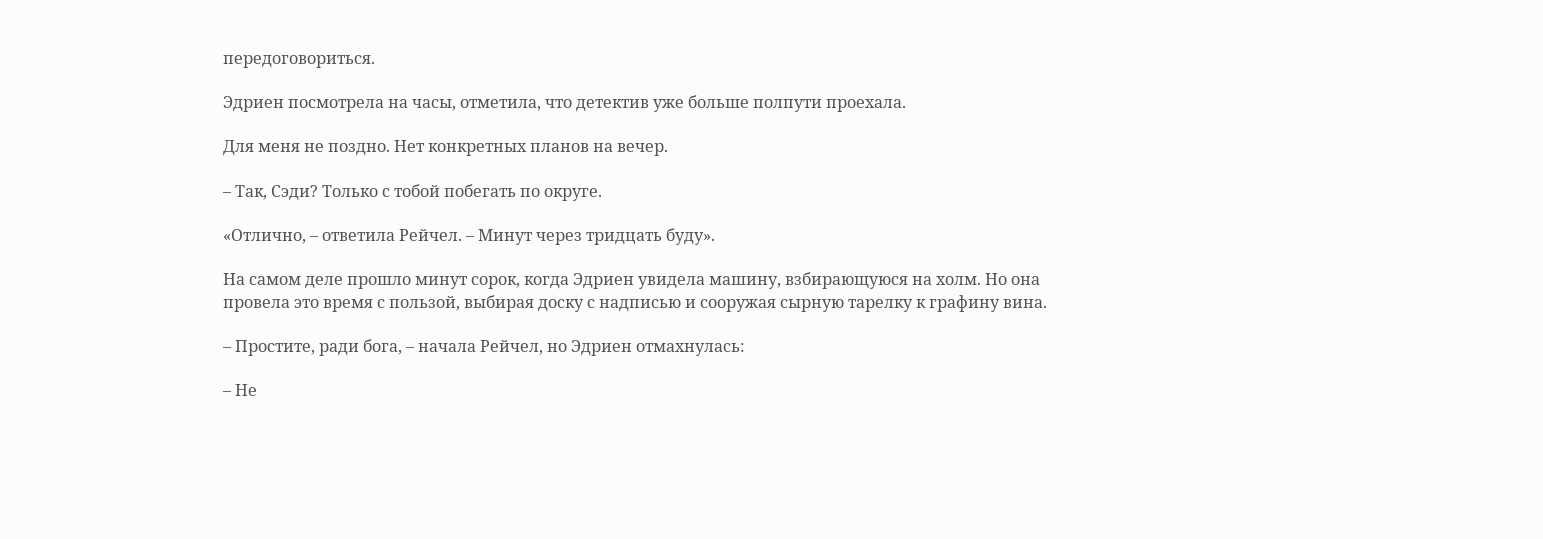передоговориться.

Эдриен посмотрела на часы, отметила, что детектив уже больше полпути проехала.

Для меня не поздно. Нет конкретных планов на вечер.

– Так, Сэди? Только с тобой побегать по округе.

«Отлично, – ответила Рейчел. – Минут через тридцать буду».

На самом деле прошло минут сорок, когда Эдриен увидела машину, взбирающуюся на холм. Но она провела это время с пользой, выбирая доску с надписью и сооружая сырную тарелку к графину вина.

– Простите, ради бога, – начала Рейчел, но Эдриен отмахнулась:

– Не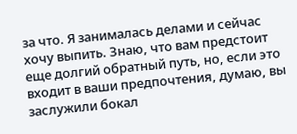за что. Я занималась делами и сейчас хочу выпить. Знаю, что вам предстоит еще долгий обратный путь, но, если это входит в ваши предпочтения, думаю, вы заслужили бокал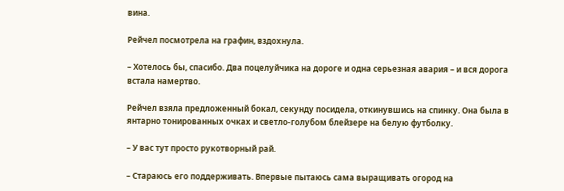вина.

Рейчел посмотрела на графин, вздохнула.

– Хотелось бы, спасибо. Два поцелуйчика на дороге и одна серьезная авария – и вся дорога встала намертво.

Рейчел взяла предложенный бокал, секунду посидела, откинувшись на спинку. Она была в янтарно тонированных очках и светло-голубом блейзере на белую футболку.

– У вас тут просто рукотворный рай.

– Стараюсь его поддерживать. Впервые пытаюсь сама выращивать огород на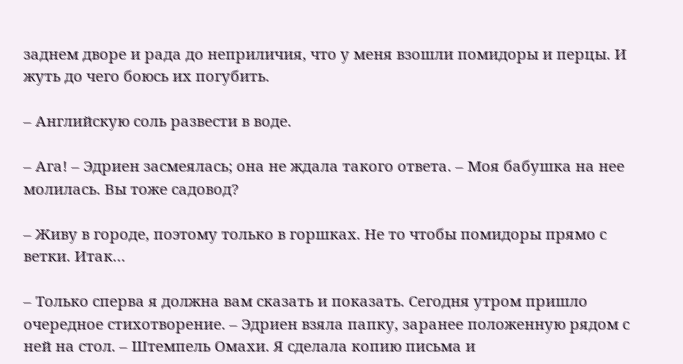заднем дворе и рада до неприличия, что у меня взошли помидоры и перцы. И жуть до чего боюсь их погубить.

– Английскую соль развести в воде.

– Ага! – Эдриен засмеялась; она не ждала такого ответа. – Моя бабушка на нее молилась. Вы тоже садовод?

– Живу в городе, поэтому только в горшках. Не то чтобы помидоры прямо с ветки. Итак…

– Только сперва я должна вам сказать и показать. Сегодня утром пришло очередное стихотворение. – Эдриен взяла папку, заранее положенную рядом с ней на стол. – Штемпель Омахи. Я сделала копию письма и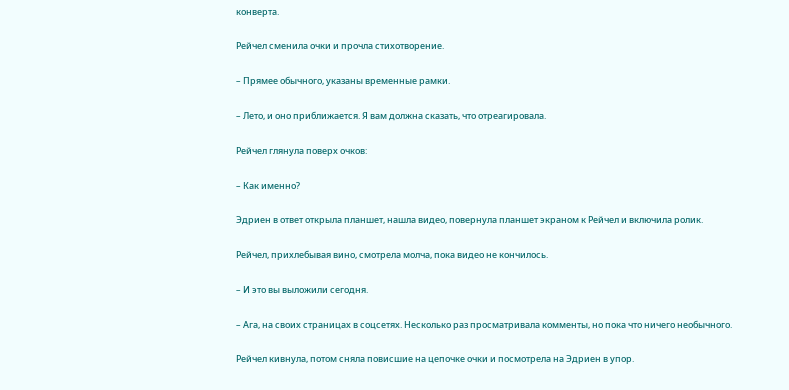конверта.

Рейчел сменила очки и прочла стихотворение.

– Прямее обычного, указаны временные рамки.

– Лето, и оно приближается. Я вам должна сказать, что отреагировала.

Рейчел глянула поверх очков:

– Как именно?

Эдриен в ответ открыла планшет, нашла видео, повернула планшет экраном к Рейчел и включила ролик.

Рейчел, прихлебывая вино, смотрела молча, пока видео не кончилось.

– И это вы выложили сегодня.

– Ага, на своих страницах в соцсетях. Несколько раз просматривала комменты, но пока что ничего необычного.

Рейчел кивнула, потом сняла повисшие на цепочке очки и посмотрела на Эдриен в упор.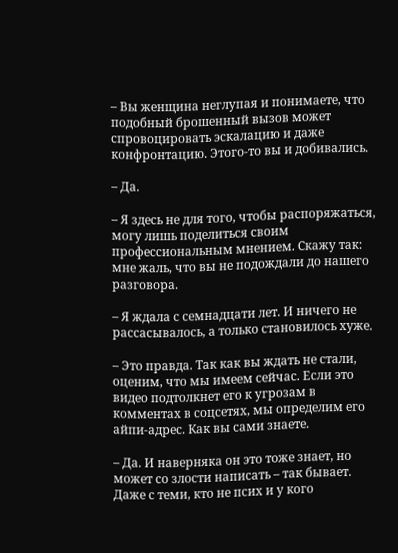– Вы женщина неглупая и понимаете, что подобный брошенный вызов может спровоцировать эскалацию и даже конфронтацию. Этого-то вы и добивались.

– Да.

– Я здесь не для того, чтобы распоряжаться, могу лишь поделиться своим профессиональным мнением. Скажу так: мне жаль, что вы не подождали до нашего разговора.

– Я ждала с семнадцати лет. И ничего не рассасывалось, а только становилось хуже.

– Это правда. Так как вы ждать не стали, оценим, что мы имеем сейчас. Если это видео подтолкнет его к угрозам в комментах в соцсетях, мы определим его айпи-адрес. Как вы сами знаете.

– Да. И наверняка он это тоже знает, но может со злости написать – так бывает. Даже с теми, кто не псих и у кого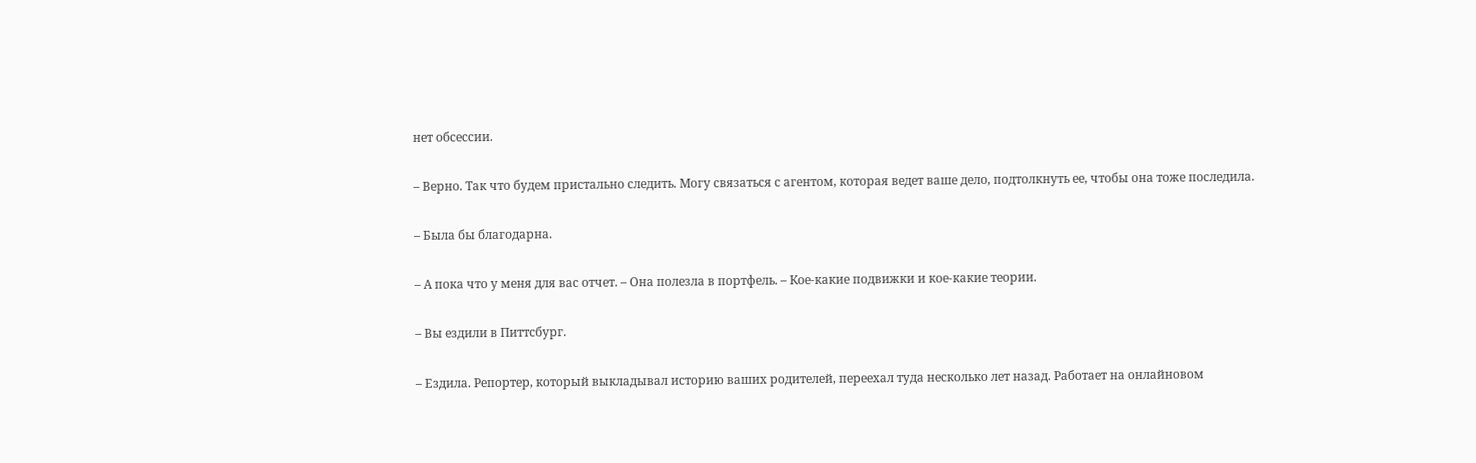нет обсессии.

– Верно. Так что будем пристально следить. Могу связаться с агентом, которая ведет ваше дело, подтолкнуть ее, чтобы она тоже последила.

– Была бы благодарна.

– А пока что у меня для вас отчет. – Она полезла в портфель. – Кое-какие подвижки и кое-какие теории.

– Вы ездили в Питтсбург.

– Ездила. Репортер, который выкладывал историю ваших родителей, переехал туда несколько лет назад. Работает на онлайновом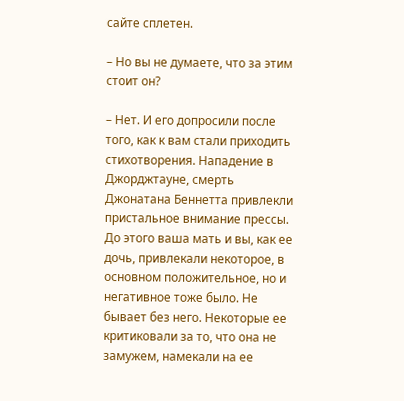сайте сплетен.

– Но вы не думаете, что за этим стоит он?

– Нет. И его допросили после того, как к вам стали приходить стихотворения. Нападение в Джорджтауне, смерть Джонатана Беннетта привлекли пристальное внимание прессы. До этого ваша мать и вы, как ее дочь, привлекали некоторое, в основном положительное, но и негативное тоже было. Не бывает без него. Некоторые ее критиковали за то, что она не замужем, намекали на ее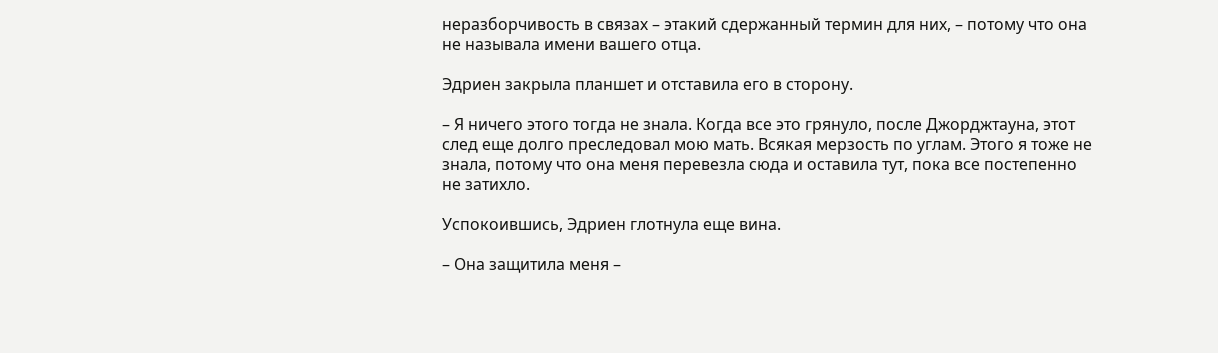неразборчивость в связах – этакий сдержанный термин для них, – потому что она не называла имени вашего отца.

Эдриен закрыла планшет и отставила его в сторону.

– Я ничего этого тогда не знала. Когда все это грянуло, после Джорджтауна, этот след еще долго преследовал мою мать. Всякая мерзость по углам. Этого я тоже не знала, потому что она меня перевезла сюда и оставила тут, пока все постепенно не затихло.

Успокоившись, Эдриен глотнула еще вина.

– Она защитила меня –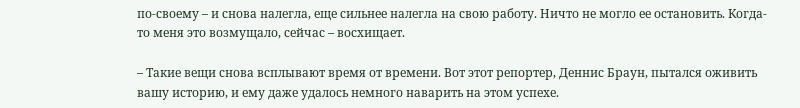по-своему – и снова налегла, еще сильнее налегла на свою работу. Ничто не могло ее остановить. Когда-то меня это возмущало, сейчас – восхищает.

– Такие вещи снова всплывают время от времени. Вот этот репортер, Деннис Браун, пытался оживить вашу историю, и ему даже удалось немного наварить на этом успехе.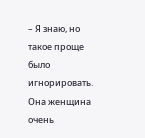– Я знаю, но такое проще было игнорировать. Она женщина очень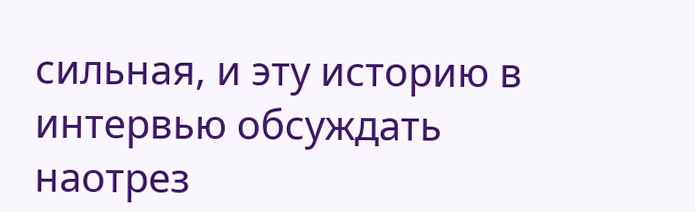сильная, и эту историю в интервью обсуждать наотрез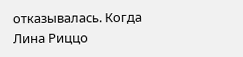отказывалась. Когда Лина Риццо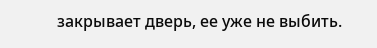закрывает дверь, ее уже не выбить.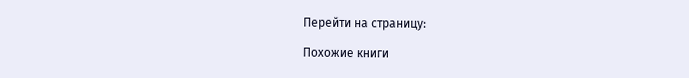Перейти на страницу:

Похожие книги